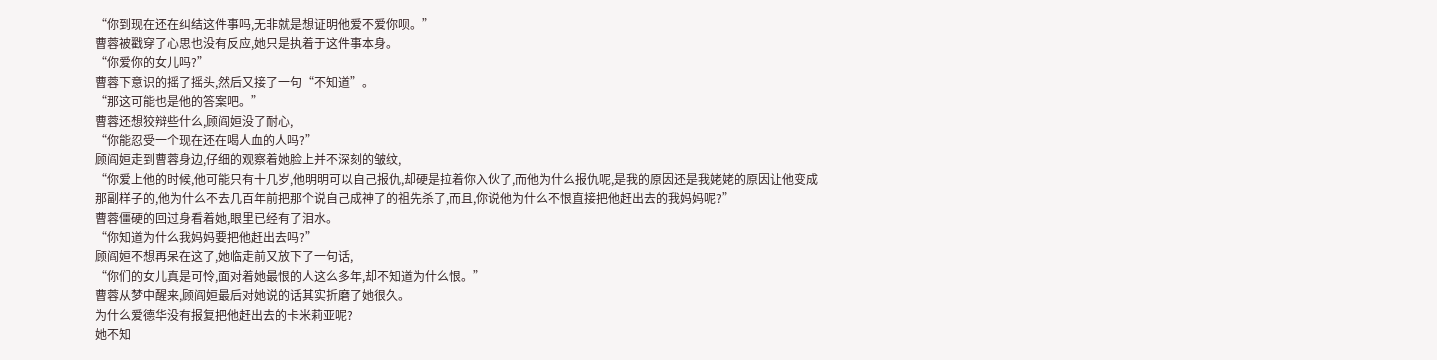“你到现在还在纠结这件事吗,无非就是想证明他爱不爱你呗。”
曹蓉被戳穿了心思也没有反应,她只是执着于这件事本身。
“你爱你的女儿吗?”
曹蓉下意识的摇了摇头,然后又接了一句“不知道”。
“那这可能也是他的答案吧。”
曹蓉还想狡辩些什么,顾阎姮没了耐心,
“你能忍受一个现在还在喝人血的人吗?”
顾阎姮走到曹蓉身边,仔细的观察着她脸上并不深刻的皱纹,
“你爱上他的时候,他可能只有十几岁,他明明可以自己报仇,却硬是拉着你入伙了,而他为什么报仇呢,是我的原因还是我姥姥的原因让他变成那副样子的,他为什么不去几百年前把那个说自己成神了的祖先杀了,而且,你说他为什么不恨直接把他赶出去的我妈妈呢?”
曹蓉僵硬的回过身看着她,眼里已经有了泪水。
“你知道为什么我妈妈要把他赶出去吗?”
顾阎姮不想再呆在这了,她临走前又放下了一句话,
“你们的女儿真是可怜,面对着她最恨的人这么多年,却不知道为什么恨。”
曹蓉从梦中醒来,顾阎姮最后对她说的话其实折磨了她很久。
为什么爱德华没有报复把他赶出去的卡米莉亚呢?
她不知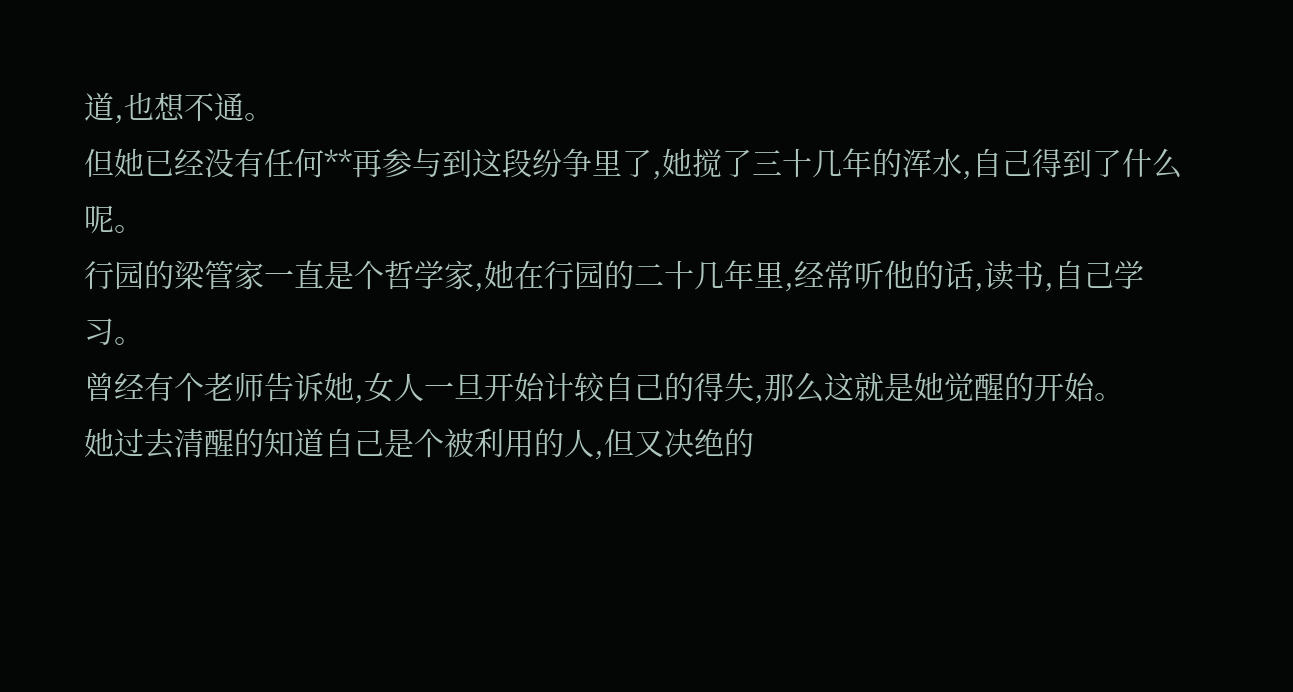道,也想不通。
但她已经没有任何**再参与到这段纷争里了,她搅了三十几年的浑水,自己得到了什么呢。
行园的梁管家一直是个哲学家,她在行园的二十几年里,经常听他的话,读书,自己学习。
曾经有个老师告诉她,女人一旦开始计较自己的得失,那么这就是她觉醒的开始。
她过去清醒的知道自己是个被利用的人,但又决绝的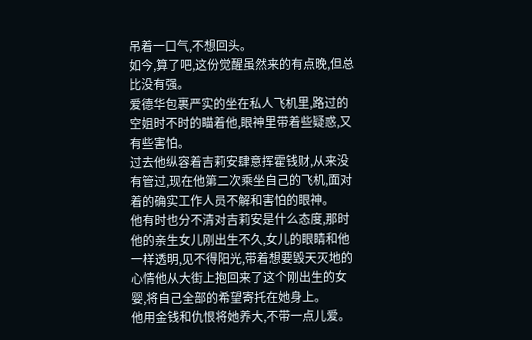吊着一口气,不想回头。
如今,算了吧,这份觉醒虽然来的有点晚,但总比没有强。
爱德华包裹严实的坐在私人飞机里,路过的空姐时不时的瞄着他,眼神里带着些疑惑,又有些害怕。
过去他纵容着吉莉安肆意挥霍钱财,从来没有管过,现在他第二次乘坐自己的飞机,面对着的确实工作人员不解和害怕的眼神。
他有时也分不清对吉莉安是什么态度,那时他的亲生女儿刚出生不久,女儿的眼睛和他一样透明,见不得阳光,带着想要毁天灭地的心情他从大街上抱回来了这个刚出生的女婴,将自己全部的希望寄托在她身上。
他用金钱和仇恨将她养大,不带一点儿爱。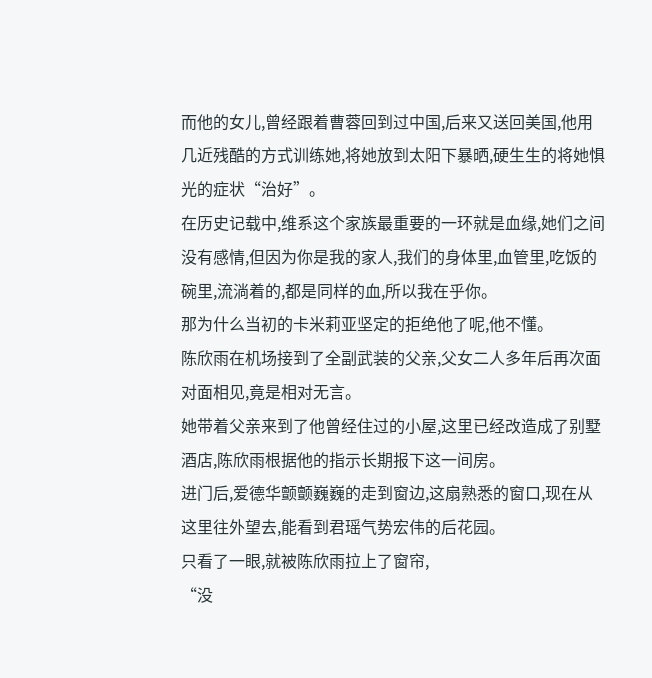而他的女儿,曾经跟着曹蓉回到过中国,后来又送回美国,他用几近残酷的方式训练她,将她放到太阳下暴晒,硬生生的将她惧光的症状“治好”。
在历史记载中,维系这个家族最重要的一环就是血缘,她们之间没有感情,但因为你是我的家人,我们的身体里,血管里,吃饭的碗里,流淌着的,都是同样的血,所以我在乎你。
那为什么当初的卡米莉亚坚定的拒绝他了呢,他不懂。
陈欣雨在机场接到了全副武装的父亲,父女二人多年后再次面对面相见,竟是相对无言。
她带着父亲来到了他曾经住过的小屋,这里已经改造成了别墅酒店,陈欣雨根据他的指示长期报下这一间房。
进门后,爱德华颤颤巍巍的走到窗边,这扇熟悉的窗口,现在从这里往外望去,能看到君瑶气势宏伟的后花园。
只看了一眼,就被陈欣雨拉上了窗帘,
“没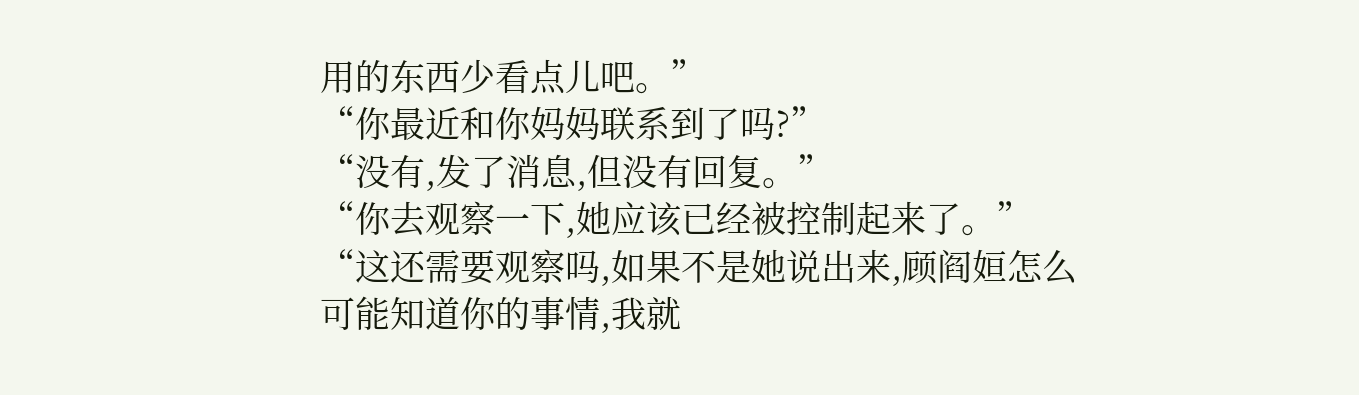用的东西少看点儿吧。”
“你最近和你妈妈联系到了吗?”
“没有,发了消息,但没有回复。”
“你去观察一下,她应该已经被控制起来了。”
“这还需要观察吗,如果不是她说出来,顾阎姮怎么可能知道你的事情,我就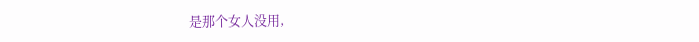是那个女人没用,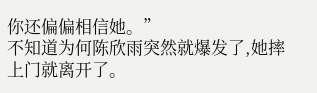你还偏偏相信她。”
不知道为何陈欣雨突然就爆发了,她摔上门就离开了。